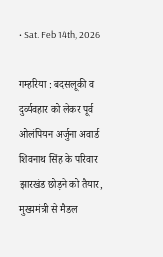• Sat. Feb 14th, 2026

गम्हरिया : बदसलूकी व दुर्व्यवहार को लेकर पूर्व ओलंपियन अर्जुना अवार्ड शिवनाथ सिंह के परिवार झारखंड छोड़ने को तैयार, मुख्यमंत्री से मैडल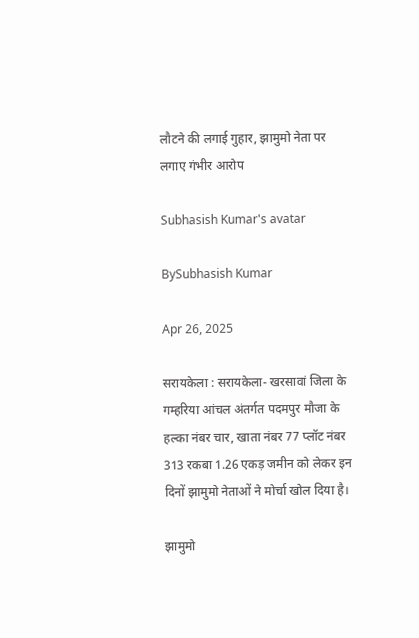लौटने की लगाई गुहार, झामुमो नेता पर लगाए गंभीर आरोप

Subhasish Kumar's avatar

BySubhasish Kumar

Apr 26, 2025

सरायकेला : सरायकेला- खरसावां जिला के गम्हरिया आंचल अंतर्गत पदमपुर मौजा के हल्का नंबर चार, खाता नंबर 77 प्लॉट नंबर 313 रकबा 1.26 एकड़ जमीन को लेकर इन दिनों झामुमो नेताओं ने मोर्चा खोल दिया है।

झामुमो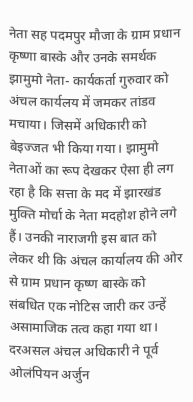नेता सह पदमपुर मौजा के ग्राम प्रधान कृष्णा बास्के और उनके समर्थक झामुमो नेता- कार्यकर्ता गुरुवार को अंचल कार्यलय में जमकर तांडव मचाया। जिसमें अधिकारी को बेइज्जत भी किया गया। झामुमो नेताओं का रूप देखकर ऐसा ही लग रहा है कि सत्ता के मद में झारखंड मुक्ति मोर्चा के नेता मदहोश होने लगे हैं। उनकी नाराजगी इस बात को लेकर थी कि अंचल कार्यालय की ओर से ग्राम प्रधान कृष्ण बास्के को संबधित एक नोटिस जारी कर उन्हें असामाजिक तत्व कहा गया था। दरअसल अंचल अधिकारी ने पूर्व ओलंपियन अर्जुन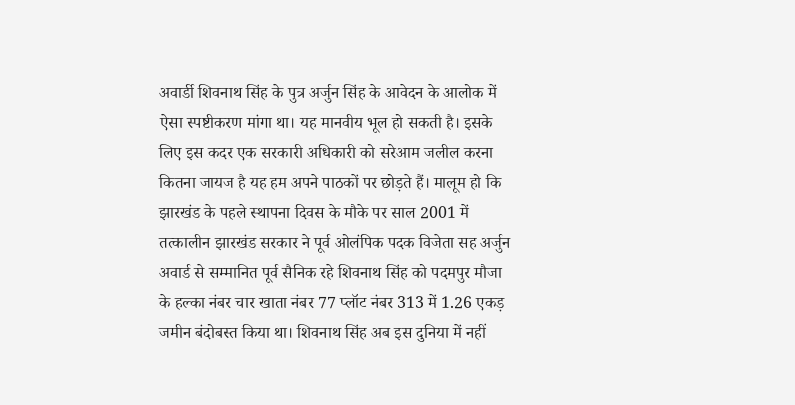अवार्डी शिवनाथ सिंह के पुत्र अर्जुन सिंह के आवेदन के आलोक में ऐसा स्पष्टीकरण मांगा था। यह मानवीय भूल हो सकती है। इसके लिए इस कदर एक सरकारी अधिकारी को सरेआम जलील करना कितना जायज है यह हम अपने पाठकों पर छोड़ते हैं। मालूम हो कि झारखंड के पहले स्थापना दिवस के मौके पर साल 2001 में तत्कालीन झारखंड सरकार ने पूर्व ओलंपिक पदक विजेता सह अर्जुन अवार्ड से सम्मानित पूर्व सैनिक रहे शिवनाथ सिंह को पदमपुर मौजा के हल्का नंबर चार खाता नंबर 77 प्लॉट नंबर 313 में 1.26 एकड़ जमीन बंदोबस्त किया था। शिवनाथ सिंह अब इस दुनिया में नहीं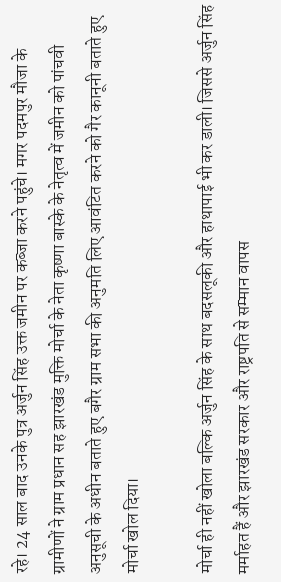रहे। 24 साल बाद उनके पुत्र अर्जुन सिंह उक्त जमीन पर कब्जा करने पहुंचे। मगर पदमपुर मौजा के ग्रामीणों ने ग्राम प्रधान सह झारखंड मुक्ति मोर्चा के नेता कृष्णा बास्के के नेतृत्व में जमीन को पांचवी अनुसूची के अधीन बताते हुए बगैर ग्राम सभा की अनुमति लिए आवंटित करने को गैर कानूनी बताते हुए मोर्चा खोल दिया।

मोर्चा ही नहीं खोला बल्कि अर्जुन सिंह के साथ बदसलूकी और हाथापाई भी कर डाली। जिससे अर्जुन सिंह मर्माहत हैं और झारखंड सरकार और राष्ट्रपति से सम्मान वापस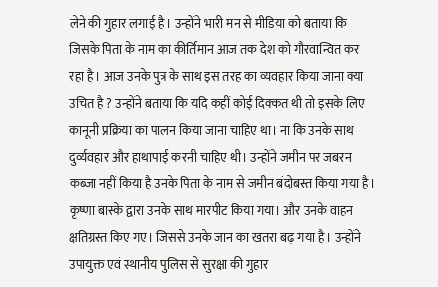लेने की गुहार लगाई है। उन्होंने भारी मन से मीडिया को बताया कि जिसके पिता के नाम का कीर्तिमान आज तक देश को गौरवान्वित कर रहा है। आज उनके पुत्र के साथ इस तरह का व्यवहार किया जाना क्या उचित है ? उन्होंने बताया कि यदि कहीं कोई दिक्कत थी तो इसके लिए कानूनी प्रक्रिया का पालन किया जाना चाहिए था। ना कि उनके साथ दुर्व्यवहार और हाथापाई करनी चाहिए थी। उन्होंने जमीन पर जबरन कब्जा नहीं किया है उनके पिता के नाम से जमीन बंदोबस्त किया गया है। कृष्णा बास्के द्वारा उनके साथ मारपीट किया गया। और उनके वाहन क्षतिग्रस्त किए गए। जिससे उनके जान का खतरा बढ़ गया है। उन्होंने उपायुक्त एवं स्थानीय पुलिस से सुरक्षा की गुहार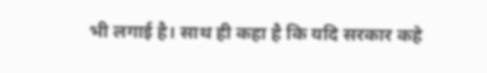भी लगाई है। साथ ही कहा है कि यदि सरकार कहे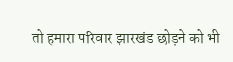तो हमारा परिवार झारखंड छोड़ने को भी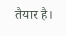तैयार है।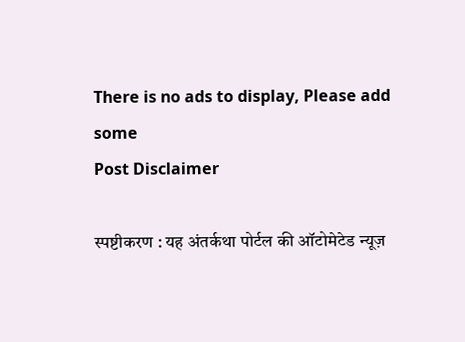There is no ads to display, Please add some
Post Disclaimer

स्पष्टीकरण : यह अंतर्कथा पोर्टल की ऑटोमेटेड न्यूज़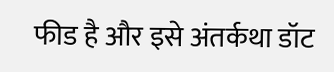फीड है और इसे अंतर्कथा डॉट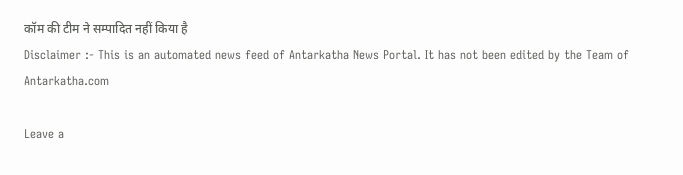कॉम की टीम ने सम्पादित नहीं किया है
Disclaimer :- This is an automated news feed of Antarkatha News Portal. It has not been edited by the Team of Antarkatha.com

Leave a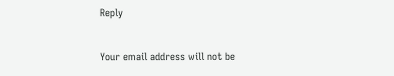Reply

Your email address will not be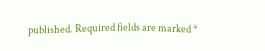published. Required fields are marked *